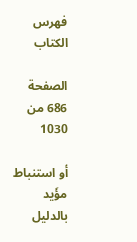فهرس الكتاب

الصفحة 686 من 1030

أو استنباط مؤَيد بالدليل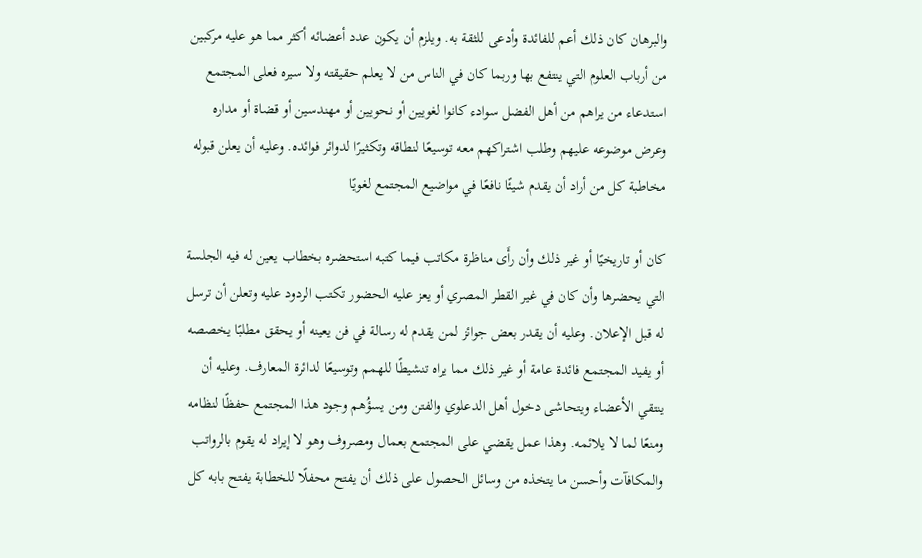والبرهان كان ذلك أعم للفائدة وأدعى للثقة به. ويلزم أن يكون عدد أعضائه أكثر مما هو عليه مركبين من أرباب العلوم التي ينتفع بها وربما كان في الناس من لا يعلم حقيقته ولا سيره فعلى المجتمع استدعاء من يراهم من أهل الفضل سوادء كانوا لغويين أو نحويين أو مهندسين أو قضاة أو مداره وعرض موضوعه عليهم وطلب اشتراكهم معه توسيعًا لنطاقه وتكثيرًا لدوائر فوائده. وعليه أن يعلن قبوله مخاطبة كل من أراد أن يقدم شيئًا نافعًا في مواضيع المجتمع لغويًا

كان أو تاريخيًا أو غير ذلك وأن رأَى مناظرة مكاتب فيما كتبه استحضره بخطاب يعين له فيه الجلسة التي يحضرها وأن كان في غير القطر المصري أو يعز عليه الحضور تكتب الردود عليه وتعلن أن ترسل له قبل الإعلان. وعليه أن يقدر بعض جوائز لمن يقدم له رسالة في فن يعينه أو يحقق مطلبًا يخصصه أو يفيد المجتمع فائدة عامة أو غير ذلك مما يراه تنشيطًا للهمم وتوسيعًا لدائرة المعارف. وعليه أن ينتقي الأعضاء ويتحاشى دخول أهل الدعلوي والفتن ومن يسؤُهم وجود هذا المجتمع حفظًا لنظامه ومنعًا لما لا يلائمه. وهذا عمل يقضي على المجتمع بعمال ومصروف وهو لا إيراد له يقوم بالرواتب والمكافآت وأحسن ما يتخذه من وسائل الحصول على ذلك أن يفتح محفلًا للخطابة يفتح بابه كل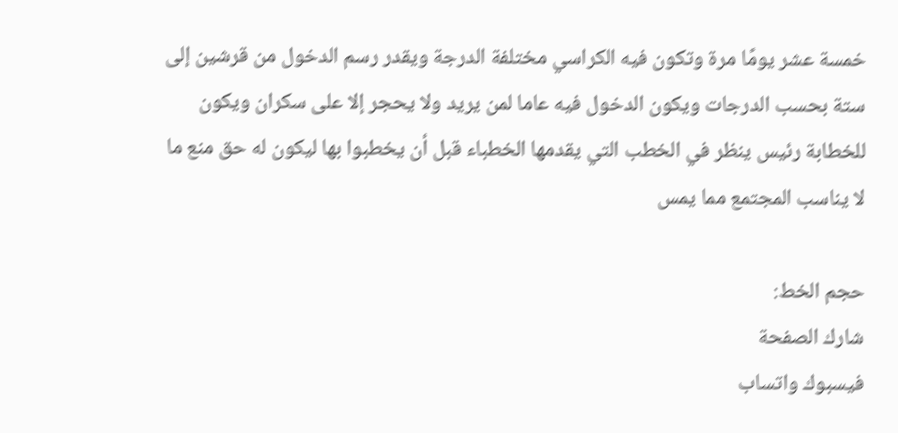خمسة عشر يومًا مرة وتكون فيه الكراسي مختلفة الدرجة ويقدر رسم الدخول من قرشين إلى ستة بحسب الدرجات ويكون الدخول فيه عاما لمن يريد ولا يحجر إلا على سكران ويكون للخطابة رئيس ينظر في الخطب التي يقدمها الخطباء قبل أن يخطبوا بها ليكون له حق منع ما لا يناسب المجتمع مما يمس

حجم الخط:
شارك الصفحة
فيسبوك واتساب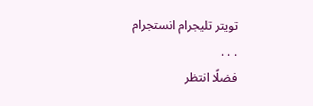تويتر تليجرام انستجرام
. . .
فضلًا انتظر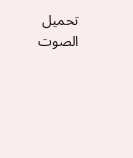تحميل الصوت